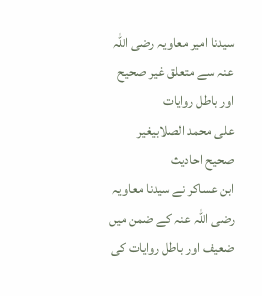سیدنا امیر معاویہ رضی اللہ عنہ سے متعلق غیر صحیح اور باطل روایات
علی محمد الصلابیغیر صحیح احادیث
ابن عساکر نے سیدنا معاویہ رضی اللہ عنہ کے ضمن میں ضعیف اور باطل روایات کی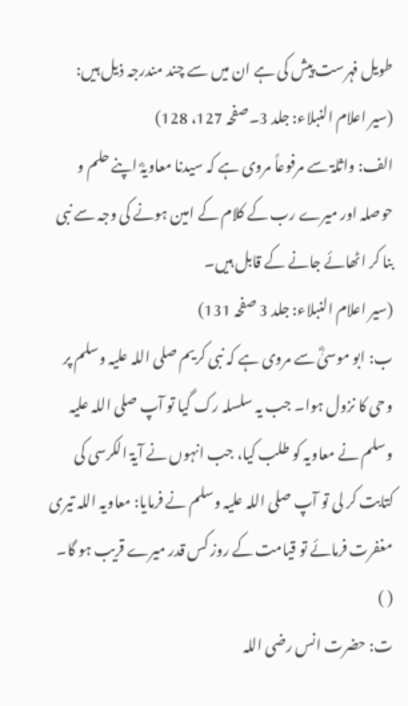طویل فہرست پیش کی ہے ان میں سے چند مندرجہ ذیل ہیں:
(سیر اعلام النبلاء: جلد 3۔صفحہ 127، 128)
الف: واثلۃ سے مرفوعاً مروی ہے کہ سیدنا معاویہؓ اپنے حلم و حوصلہ اور میرے رب کے کلام کے امین ہونے کی وجہ سے نبی بنا کر اٹھائے جانے کے قابل ہیں۔
(سیر اعلام النبلاء: جلد 3 صفحہ 131)
ب: ابو موسیٰؓ سے مروی ہے کہ نبی کریم صلی اللہ علیہ وسلم پر وحی کا نزول ہوا۔ جب یہ سلسلہ رک گیا تو آپ صلی اللہ علیہ وسلم نے معاویہ کو طلب کیا، جب انہوں نے آیۃ الکرسی کی کتابت کر لی تو آپ صلی اللہ علیہ وسلم نے فرمایا: معاویہ اللہ تیری مغفرت فرمائے تو قیامت کے روز کس قدر میرے قریب ہو گا۔
( )
ت: حضرت انس رضی اللہ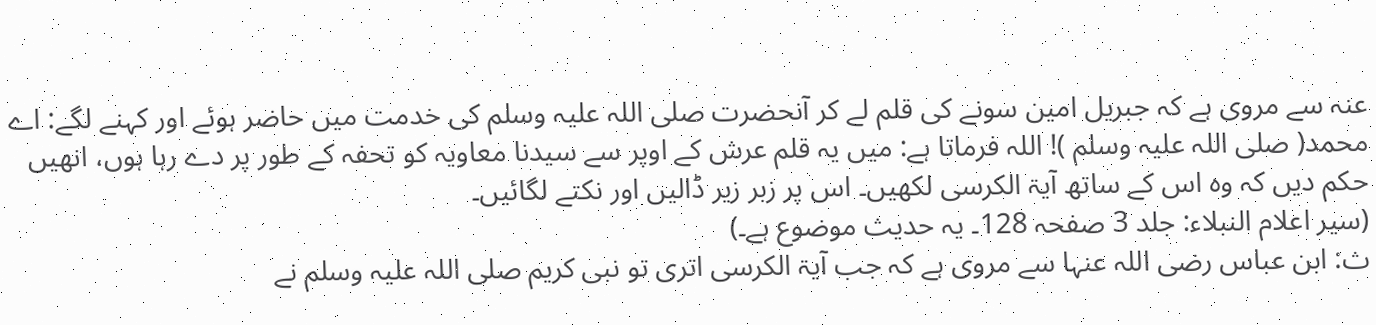عنہ سے مروی ہے کہ جبریل امین سونے کی قلم لے کر آنحضرت صلی اللہ علیہ وسلم کی خدمت میں حاضر ہوئے اور کہنے لگے: اے محمد( صلی اللہ علیہ وسلم )! اللہ فرماتا ہے: میں یہ قلم عرش کے اوپر سے سیدنا معاویہ کو تحفہ کے طور پر دے رہا ہوں، انھیں حکم دیں کہ وہ اس کے ساتھ آیۃ الکرسی لکھیں۔ اس پر زبر زیر ڈالیں اور نکتے لگائیں۔
(سیر اعلام النبلاء: جلد 3 صفحہ 128۔ یہ حدیث موضوع ہے۔)
ث: ابن عباس رضی اللہ عنہا سے مروی ہے کہ جب آیۃ الکرسی اتری تو نبی کریم صلی اللہ علیہ وسلم نے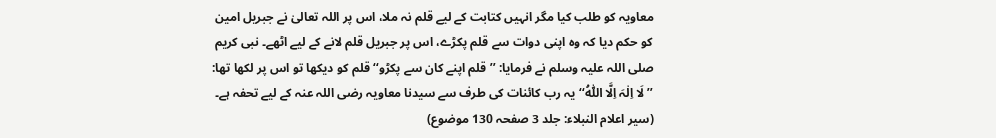معاویہ کو طلب کیا مگر انہیں کتابت کے لیے قلم نہ ملا، اس پر اللہ تعالیٰ نے جبریل امین کو حکم دیا کہ وہ اپنی دوات سے قلم پکڑے، اس پر جبریل قلم لانے کے لیے اٹھے۔ نبی کریم صلی اللہ علیہ وسلم نے فرمایا: ’’قلم اپنے کان سے پکڑو‘‘ قلم کو دیکھا تو اس پر لکھا تھا: ’’ لَا اِلٰہَ اِلَّا اللّٰہُ‘‘ یہ رب کائنات کی طرف سے سیدنا معاویہ رضی اللہ عنہ کے لیے تحفہ ہے۔
(سیر اعلام النبلاء: جلد 3 صفحہ 130 موضوع)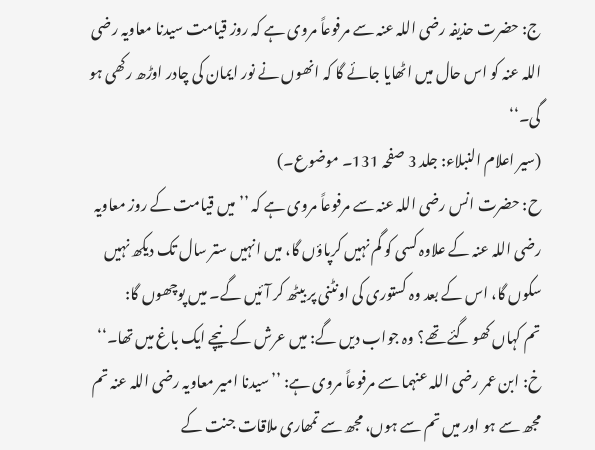ج: حضرت حذیفہ رضی اللہ عنہ سے مرفوعاً مروی ہے کہ روز قیامت سیدنا معاویہ رضی اللہ عنہ کو اس حال میں اٹھایا جائے گا کہ انھوں نے نور ایمان کی چادر اوڑھ رکھی ہو گی۔‘‘
(سیر اعلام النبلاء: جلد 3 صفحہ 131۔ موضوع۔)
ح: حضرت انس رضی اللہ عنہ سے مرفوعاً مروی ہے کہ ’’میں قیامت کے روز معاویہ رضی اللہ عنہ کے علاوہ کسی کو گم نہیں کرپاؤں گا، میں انہیں ستر سال تک دیکھ نہیں سکوں گا، اس کے بعد وہ کستوری کی اونٹنی پر بیٹھ کر آئیں گے۔ میں پوچھوں گا:
تم کہاں کھو گئے تھے؟ وہ جواب دیں گے: میں عرش کے نیچے ایک باغ میں تھا۔‘‘
خ: ابن عمر رضی اللہ عنہما سے مرفوعاً مروی ہے: ’’سیدنا امیر معاویہ رضی اللہ عنہ تم مجھ سے ہو اور میں تم سے ہوں، مجھ سے تمھاری ملاقات جنت کے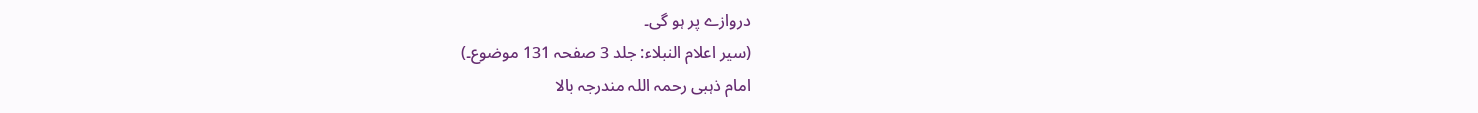دروازے پر ہو گی۔
(سیر اعلام النبلاء: جلد 3 صفحہ 131 موضوع۔)
امام ذہبی رحمہ اللہ مندرجہ بالا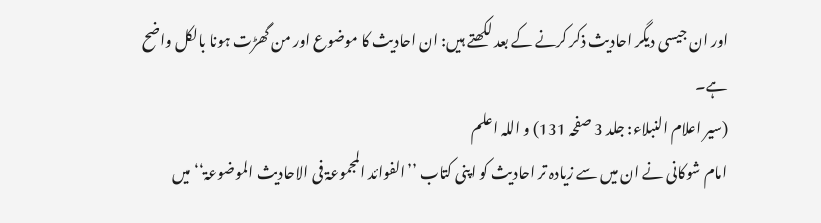اور ان جیسی دیگر احادیث ذکر کرنے کے بعد لکھتے ہیں: ان احادیث کا موضوع اور من گھڑت ہونا بالکل واضح ہے۔
(سیر اعلام النبلاء: جلد 3 صفحہ 131) و اللہ اعلم
امام شوکانی نے ان میں سے زیادہ تر احادیث کو اپنی کتاب ’’الفوائد المجموعۃ فی الاحادیث الموضوعۃ‘‘ میں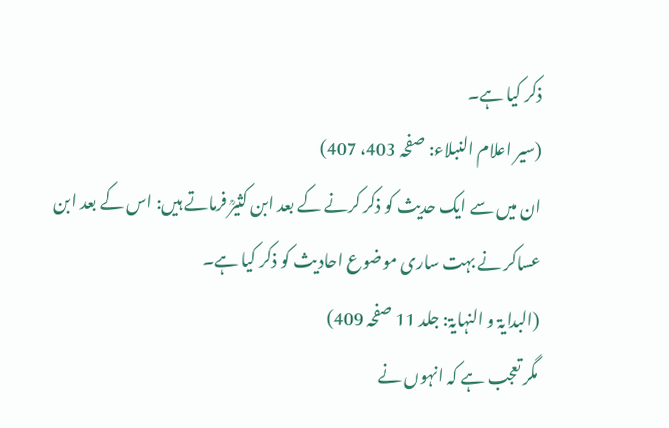ذکر کیا ہے۔
(سیر اعلام النبلاء: صفحہ 403، 407)
ان میں سے ایک حدیث کو ذکر کرنے کے بعد ابن کثیرؒ فرماتے ہیں: اس کے بعد ابن عساکر نے بہت ساری موضوع احادیث کو ذکر کیا ہے۔
(البدایۃ و النہایۃ: جلد 11 صفحہ 409)
مگر تعجب ہے کہ انہوں نے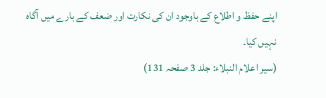اپنے حفظ و اطلاع کے باوجود ان کی نکارت اور ضعف کے بارے میں آگاہ نہیں کیا۔
(سیر اعلام النبلاء: جلد 3 صفحہ 131)